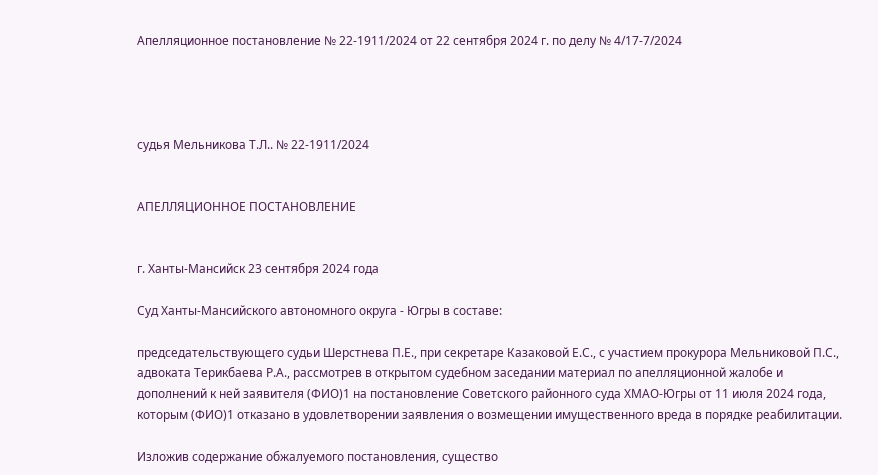Апелляционное постановление № 22-1911/2024 от 22 сентября 2024 г. по делу № 4/17-7/2024




судья Мельникова Т.Л.. № 22-1911/2024


АПЕЛЛЯЦИОННОЕ ПОСТАНОВЛЕНИЕ


г. Ханты-Мансийск 23 сентября 2024 года

Суд Ханты-Мансийского автономного округа - Югры в составе:

председательствующего судьи Шерстнева П.Е., при секретаре Казаковой Е.С., с участием прокурора Мельниковой П.С., адвоката Терикбаева Р.А., рассмотрев в открытом судебном заседании материал по апелляционной жалобе и дополнений к ней заявителя (ФИО)1 на постановление Советского районного суда ХМАО-Югры от 11 июля 2024 года, которым (ФИО)1 отказано в удовлетворении заявления о возмещении имущественного вреда в порядке реабилитации.

Изложив содержание обжалуемого постановления, существо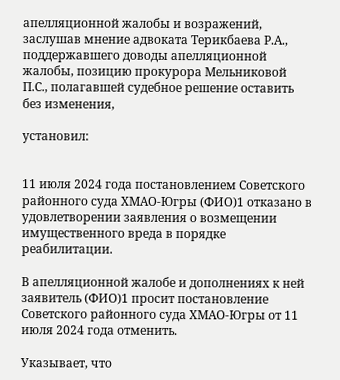апелляционной жалобы и возражений, заслушав мнение адвоката Терикбаева Р.А., поддержавшего доводы апелляционной жалобы, позицию прокурора Мельниковой П.С., полагавшей судебное решение оставить без изменения,

установил:


11 июля 2024 года постановлением Советского районного суда ХМАО-Югры (ФИО)1 отказано в удовлетворении заявления о возмещении имущественного вреда в порядке реабилитации.

В апелляционной жалобе и дополнениях к ней заявитель (ФИО)1 просит постановление Советского районного суда ХМАО-Югры от 11 июля 2024 года отменить.

Указывает, что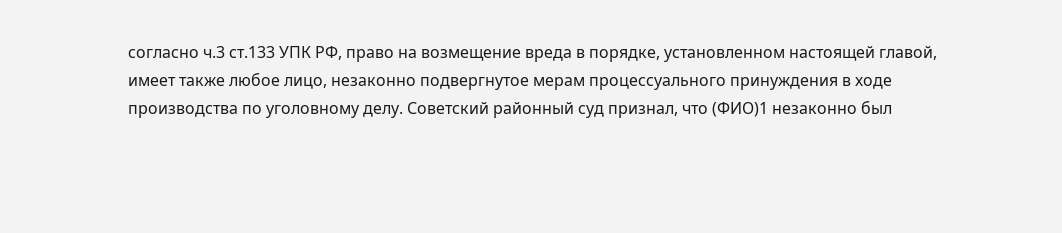согласно ч.3 ст.133 УПК РФ, право на возмещение вреда в порядке, установленном настоящей главой, имеет также любое лицо, незаконно подвергнутое мерам процессуального принуждения в ходе производства по уголовному делу. Советский районный суд признал, что (ФИО)1 незаконно был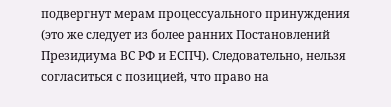подвергнут мерам процессуального принуждения (это же следует из более ранних Постановлений Президиума ВС РФ и ЕСПЧ). Следовательно, нельзя согласиться с позицией, что право на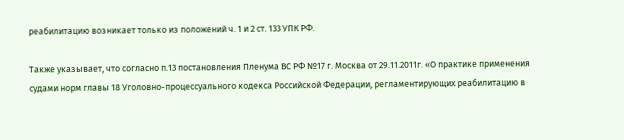реабилитацию возникает только из положений ч. 1 и 2 ст. 133 УПК РФ.

Также указывает, что согласно п.13 постановления Пленума ВС РФ №17 г. Москва от 29.11.2011г. «О практике применения судами норм главы 18 Уголовно-процессуального кодекса Российской Федерации, регламентирующих реабилитацию в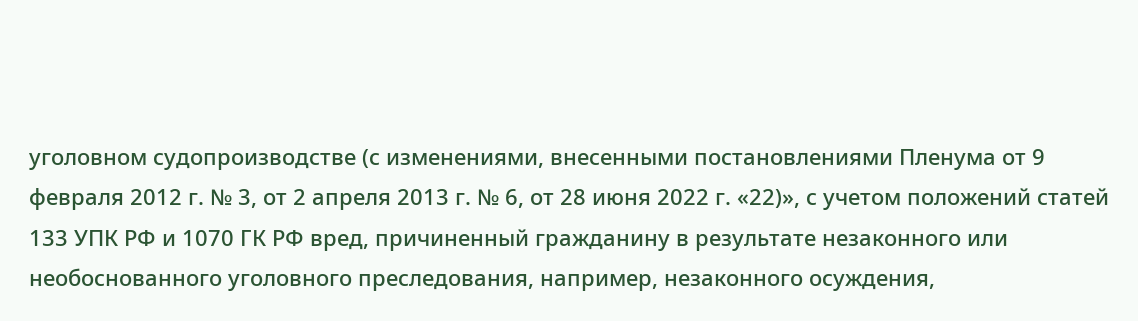уголовном судопроизводстве (с изменениями, внесенными постановлениями Пленума от 9 февраля 2012 г. № 3, от 2 апреля 2013 г. № 6, от 28 июня 2022 г. «22)», с учетом положений статей 133 УПК РФ и 1070 ГК РФ вред, причиненный гражданину в результате незаконного или необоснованного уголовного преследования, например, незаконного осуждения,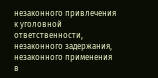незаконного привлечения к уголовной ответственности, незаконного задержания, незаконного применения в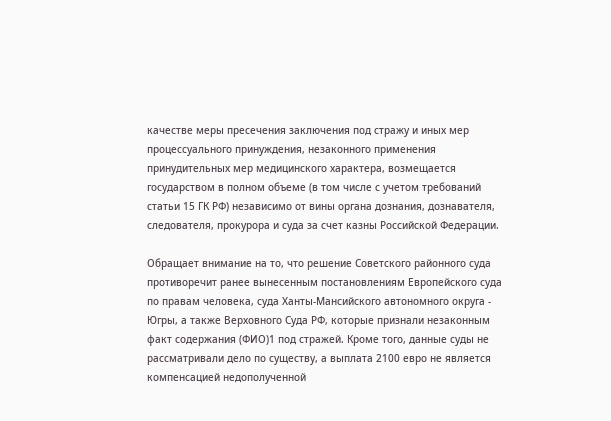качестве меры пресечения заключения под стражу и иных мер процессуального принуждения, незаконного применения принудительных мер медицинского характера, возмещается государством в полном объеме (в том числе с учетом требований статьи 15 ГК РФ) независимо от вины органа дознания, дознавателя, следователя, прокурора и суда за счет казны Российской Федерации.

Обращает внимание на то, что решение Советского районного суда противоречит ранее вынесенным постановлениям Европейского суда по правам человека, суда Ханты-Мансийского автономного округа - Югры, а также Верховного Суда РФ, которые признали незаконным факт содержания (ФИО)1 под стражей. Кроме того, данные суды не рассматривали дело по существу, а выплата 2100 евро не является компенсацией недополученной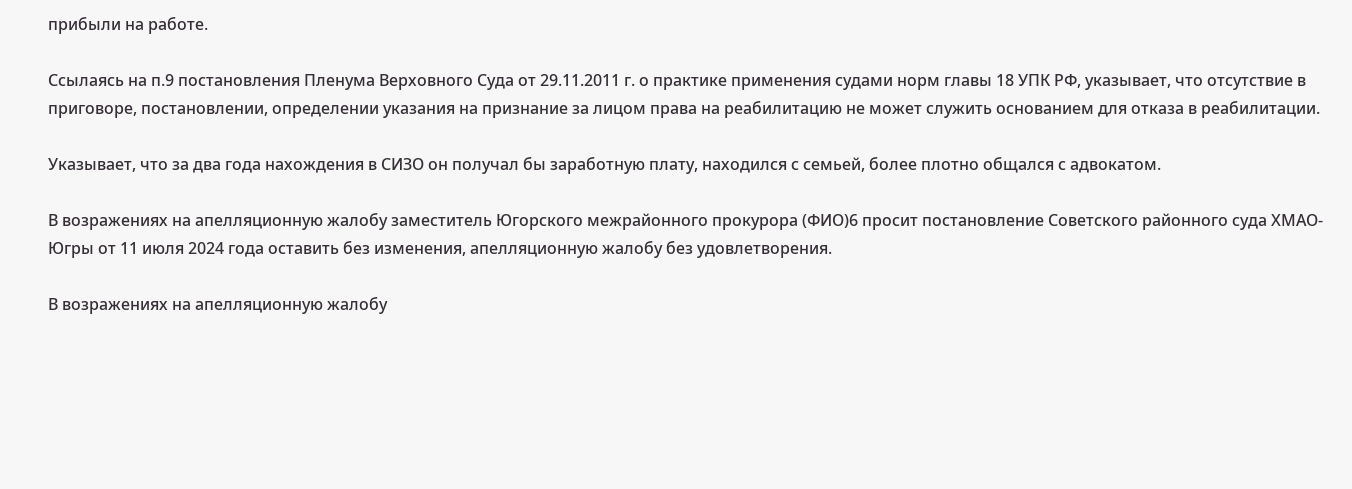прибыли на работе.

Ссылаясь на п.9 постановления Пленума Верховного Суда от 29.11.2011 г. о практике применения судами норм главы 18 УПК РФ, указывает, что отсутствие в приговоре, постановлении, определении указания на признание за лицом права на реабилитацию не может служить основанием для отказа в реабилитации.

Указывает, что за два года нахождения в СИЗО он получал бы заработную плату, находился с семьей, более плотно общался с адвокатом.

В возражениях на апелляционную жалобу заместитель Югорского межрайонного прокурора (ФИО)6 просит постановление Советского районного суда ХМАО-Югры от 11 июля 2024 года оставить без изменения, апелляционную жалобу без удовлетворения.

В возражениях на апелляционную жалобу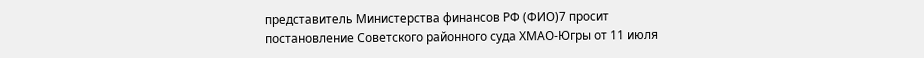представитель Министерства финансов РФ (ФИО)7 просит постановление Советского районного суда ХМАО-Югры от 11 июля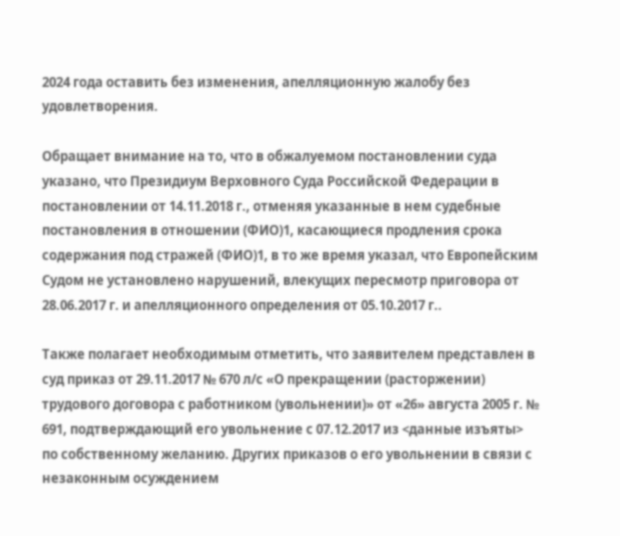2024 года оставить без изменения, апелляционную жалобу без удовлетворения.

Обращает внимание на то, что в обжалуемом постановлении суда указано, что Президиум Верховного Суда Российской Федерации в постановлении от 14.11.2018 г., отменяя указанные в нем судебные постановления в отношении (ФИО)1, касающиеся продления срока содержания под стражей (ФИО)1, в то же время указал, что Европейским Судом не установлено нарушений, влекущих пересмотр приговора от 28.06.2017 г. и апелляционного определения от 05.10.2017 г..

Также полагает необходимым отметить, что заявителем представлен в суд приказ от 29.11.2017 № 670 л/с «О прекращении (расторжении) трудового договора с работником (увольнении)» от «26» августа 2005 г. № 691, подтверждающий его увольнение с 07.12.2017 из <данные изъяты> по собственному желанию. Других приказов о его увольнении в связи с незаконным осуждением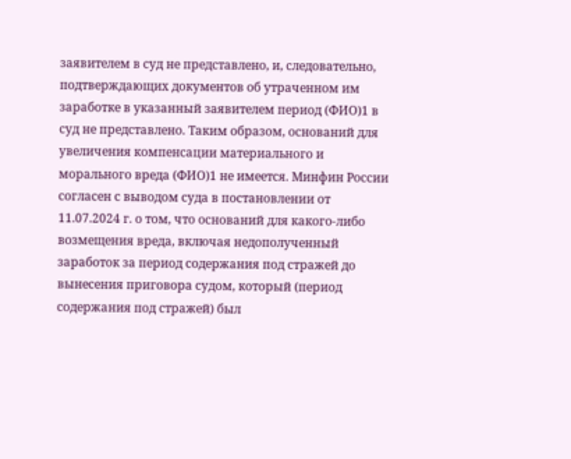заявителем в суд не представлено, и, следовательно, подтверждающих документов об утраченном им заработке в указанный заявителем период (ФИО)1 в суд не представлено. Таким образом, оснований для увеличения компенсации материального и морального вреда (ФИО)1 не имеется. Минфин России согласен с выводом суда в постановлении от 11.07.2024 г. о том, что оснований для какого-либо возмещения вреда, включая недополученный заработок за период содержания под стражей до вынесения приговора судом, который (период содержания под стражей) был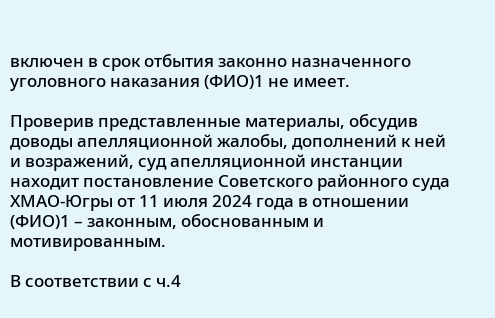включен в срок отбытия законно назначенного уголовного наказания (ФИО)1 не имеет.

Проверив представленные материалы, обсудив доводы апелляционной жалобы, дополнений к ней и возражений, суд апелляционной инстанции находит постановление Советского районного суда ХМАО-Югры от 11 июля 2024 года в отношении (ФИО)1 – законным, обоснованным и мотивированным.

В соответствии с ч.4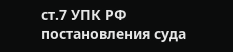ст.7 УПК РФ постановления суда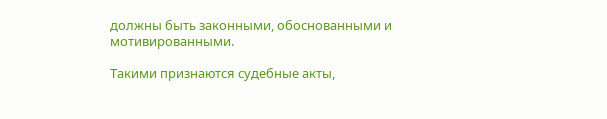должны быть законными, обоснованными и мотивированными.

Такими признаются судебные акты,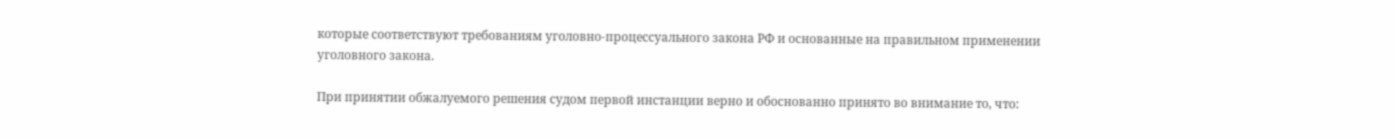которые соответствуют требованиям уголовно-процессуального закона РФ и основанные на правильном применении уголовного закона.

При принятии обжалуемого решения судом первой инстанции верно и обоснованно принято во внимание то, что: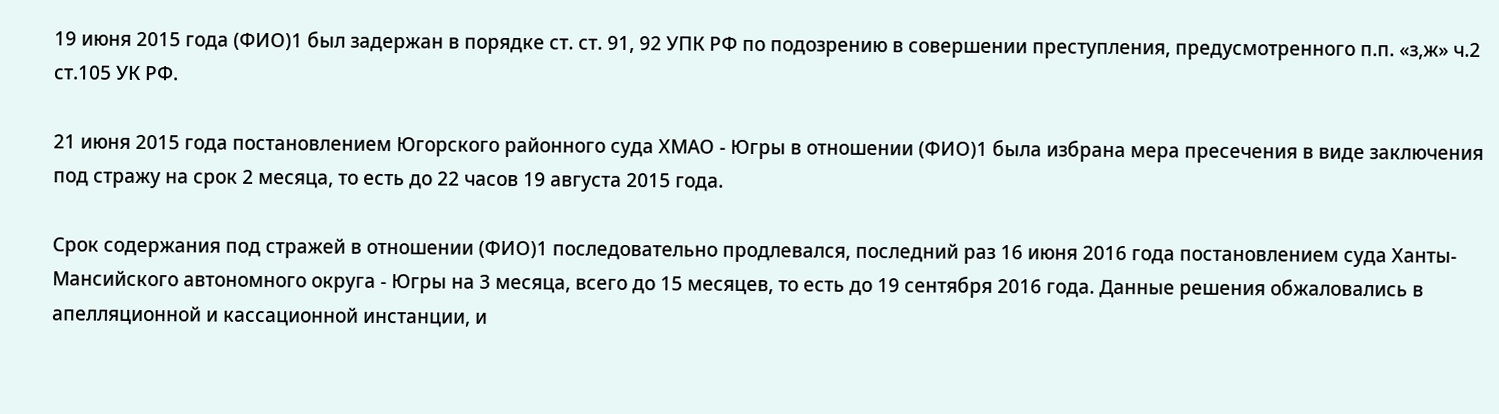19 июня 2015 года (ФИО)1 был задержан в порядке ст. ст. 91, 92 УПК РФ по подозрению в совершении преступления, предусмотренного п.п. «з,ж» ч.2 ст.105 УК РФ.

21 июня 2015 года постановлением Югорского районного суда ХМАО - Югры в отношении (ФИО)1 была избрана мера пресечения в виде заключения под стражу на срок 2 месяца, то есть до 22 часов 19 августа 2015 года.

Срок содержания под стражей в отношении (ФИО)1 последовательно продлевался, последний раз 16 июня 2016 года постановлением суда Ханты-Мансийского автономного округа - Югры на 3 месяца, всего до 15 месяцев, то есть до 19 сентября 2016 года. Данные решения обжаловались в апелляционной и кассационной инстанции, и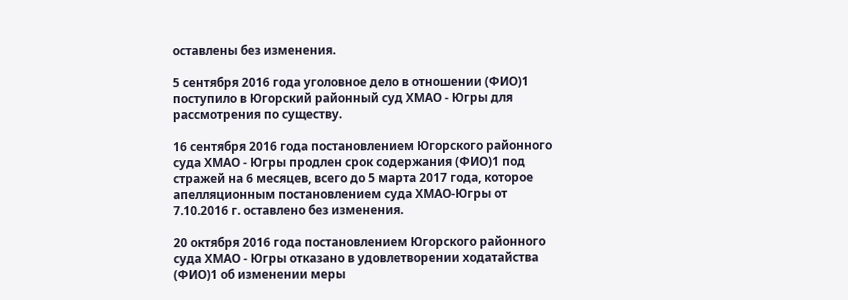оставлены без изменения.

5 сентября 2016 года уголовное дело в отношении (ФИО)1 поступило в Югорский районный суд ХМАО - Югры для рассмотрения по существу.

16 сентября 2016 года постановлением Югорского районного суда ХМАО - Югры продлен срок содержания (ФИО)1 под стражей на 6 месяцев, всего до 5 марта 2017 года, которое апелляционным постановлением суда ХМАО-Югры от 7.10.2016 г. оставлено без изменения.

20 октября 2016 года постановлением Югорского районного суда ХМАО - Югры отказано в удовлетворении ходатайства (ФИО)1 об изменении меры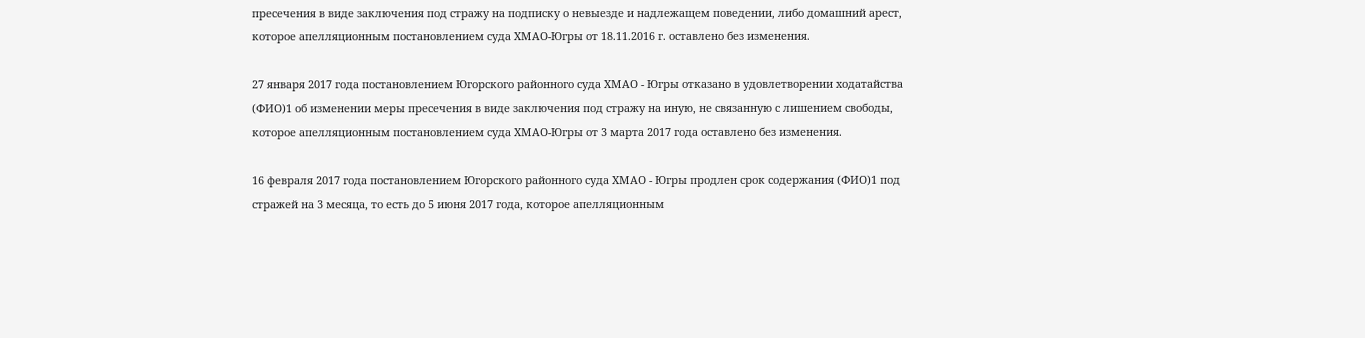пресечения в виде заключения под стражу на подписку о невыезде и надлежащем поведении, либо домашний арест, которое апелляционным постановлением суда ХМАО-Югры от 18.11.2016 г. оставлено без изменения.

27 января 2017 года постановлением Югорского районного суда ХМАО - Югры отказано в удовлетворении ходатайства (ФИО)1 об изменении меры пресечения в виде заключения под стражу на иную, не связанную с лишением свободы, которое апелляционным постановлением суда ХМАО-Югры от 3 марта 2017 года оставлено без изменения.

16 февраля 2017 года постановлением Югорского районного суда ХМАО - Югры продлен срок содержания (ФИО)1 под стражей на 3 месяца, то есть до 5 июня 2017 года, которое апелляционным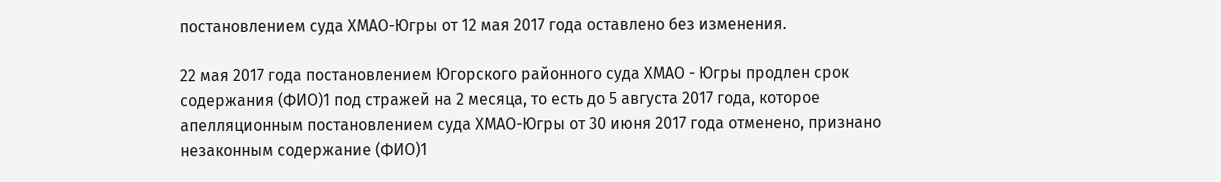постановлением суда ХМАО-Югры от 12 мая 2017 года оставлено без изменения.

22 мая 2017 года постановлением Югорского районного суда ХМАО - Югры продлен срок содержания (ФИО)1 под стражей на 2 месяца, то есть до 5 августа 2017 года, которое апелляционным постановлением суда ХМАО-Югры от 30 июня 2017 года отменено, признано незаконным содержание (ФИО)1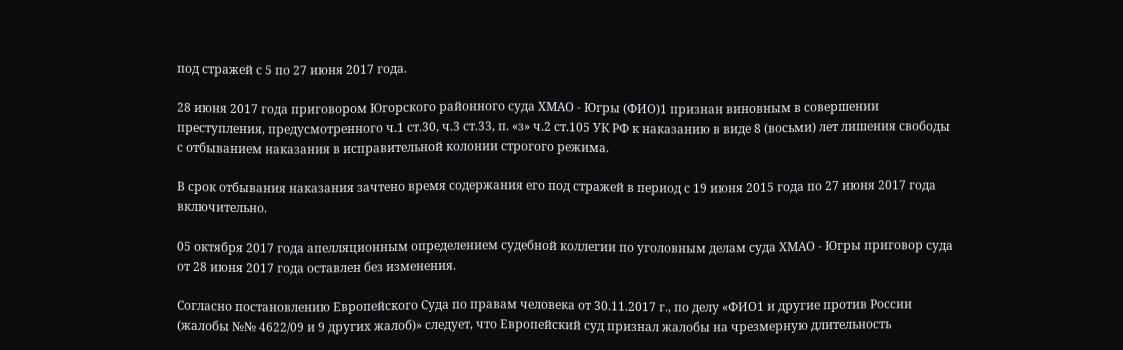под стражей с 5 по 27 июня 2017 года.

28 июня 2017 года приговором Югорского районного суда ХМАО - Югры (ФИО)1 признан виновным в совершении преступления, предусмотренного ч.1 ст.30, ч.3 ст.33, п. «з» ч.2 ст.105 УК РФ к наказанию в виде 8 (восьми) лет лишения свободы с отбыванием наказания в исправительной колонии строгого режима.

В срок отбывания наказания зачтено время содержания его под стражей в период с 19 июня 2015 года по 27 июня 2017 года включительно.

05 октября 2017 года апелляционным определением судебной коллегии по уголовным делам суда ХМАО - Югры приговор суда от 28 июня 2017 года оставлен без изменения.

Согласно постановлению Европейского Суда по правам человека от 30.11.2017 г., по делу «ФИО1 и другие против России (жалобы №№ 4622/09 и 9 других жалоб)» следует, что Европейский суд признал жалобы на чрезмерную длительность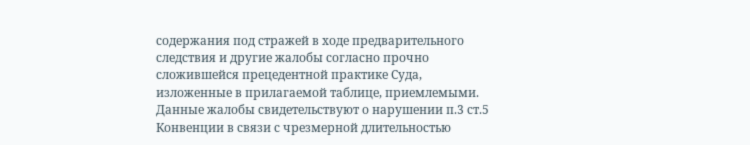содержания под стражей в ходе предварительного следствия и другие жалобы согласно прочно сложившейся прецедентной практике Суда, изложенные в прилагаемой таблице, приемлемыми. Данные жалобы свидетельствуют о нарушении п.3 ст.5 Конвенции в связи с чрезмерной длительностью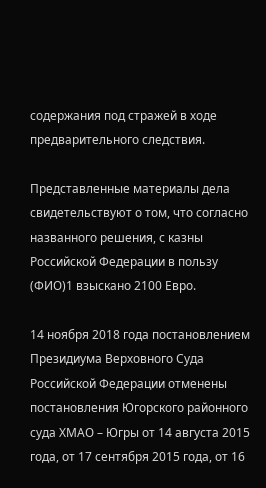содержания под стражей в ходе предварительного следствия.

Представленные материалы дела свидетельствуют о том, что согласно названного решения, с казны Российской Федерации в пользу (ФИО)1 взыскано 2100 Евро.

14 ноября 2018 года постановлением Президиума Верховного Суда Российской Федерации отменены постановления Югорского районного суда ХМАО – Югры от 14 августа 2015 года, от 17 сентября 2015 года, от 16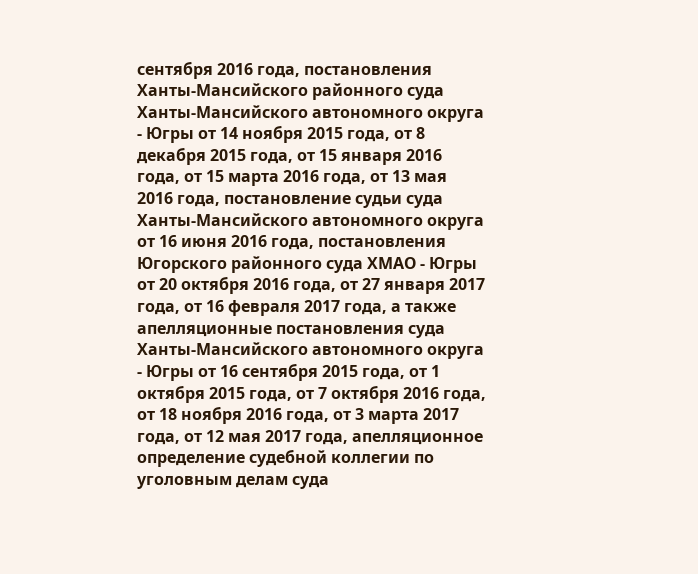сентября 2016 года, постановления Ханты-Мансийского районного суда Ханты-Мансийского автономного округа - Югры от 14 ноября 2015 года, от 8 декабря 2015 года, от 15 января 2016 года, от 15 марта 2016 года, от 13 мая 2016 года, постановление судьи суда Ханты-Мансийского автономного округа от 16 июня 2016 года, постановления Югорского районного суда ХМАО - Югры от 20 октября 2016 года, от 27 января 2017 года, от 16 февраля 2017 года, а также апелляционные постановления суда Ханты-Мансийского автономного округа - Югры от 16 сентября 2015 года, от 1 октября 2015 года, от 7 октября 2016 года, от 18 ноября 2016 года, от 3 марта 2017 года, от 12 мая 2017 года, апелляционное определение судебной коллегии по уголовным делам суда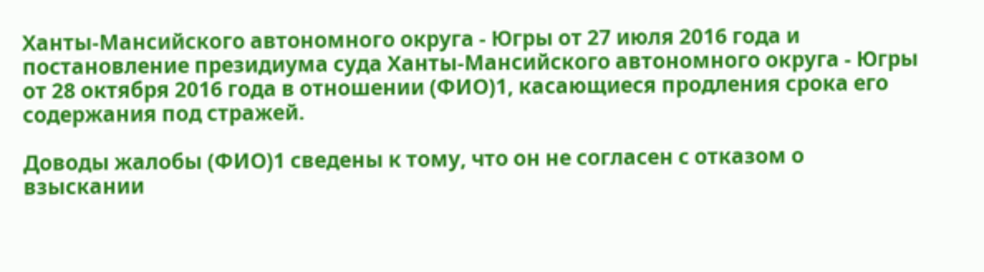Ханты-Мансийского автономного округа - Югры от 27 июля 2016 года и постановление президиума суда Ханты-Мансийского автономного округа - Югры от 28 октября 2016 года в отношении (ФИО)1, касающиеся продления срока его содержания под стражей.

Доводы жалобы (ФИО)1 сведены к тому, что он не согласен с отказом о взыскании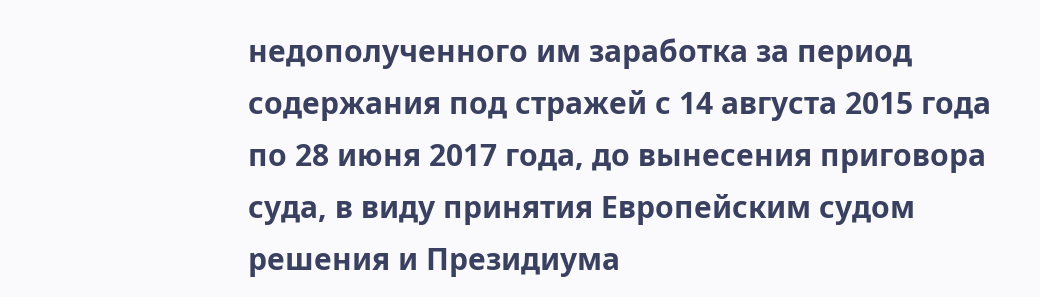недополученного им заработка за период содержания под стражей с 14 августа 2015 года по 28 июня 2017 года, до вынесения приговора суда, в виду принятия Европейским судом решения и Президиума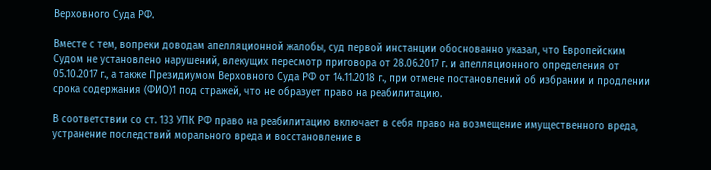Верховного Суда РФ.

Вместе с тем, вопреки доводам апелляционной жалобы, суд первой инстанции обоснованно указал, что Европейским Судом не установлено нарушений, влекущих пересмотр приговора от 28.06.2017 г. и апелляционного определения от 05.10.2017 г., а также Президиумом Верховного Суда РФ от 14.11.2018 г., при отмене постановлений об избрании и продлении срока содержания (ФИО)1 под стражей, что не образует право на реабилитацию.

В соответствии со ст. 133 УПК РФ право на реабилитацию включает в себя право на возмещение имущественного вреда, устранение последствий морального вреда и восстановление в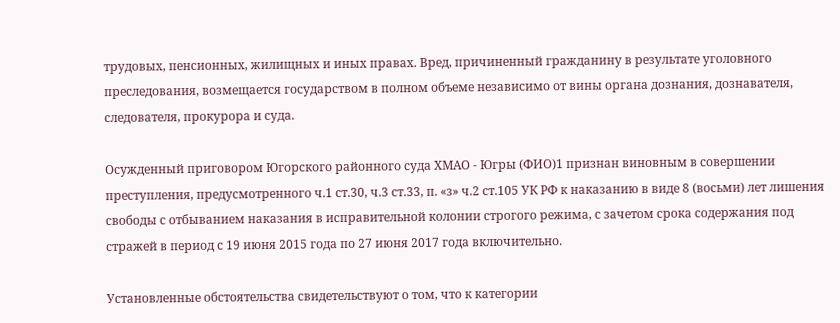трудовых, пенсионных, жилищных и иных правах. Вред, причиненный гражданину в результате уголовного преследования, возмещается государством в полном объеме независимо от вины органа дознания, дознавателя, следователя, прокурора и суда.

Осужденный приговором Югорского районного суда ХМАО - Югры (ФИО)1 признан виновным в совершении преступления, предусмотренного ч.1 ст.30, ч.3 ст.33, п. «з» ч.2 ст.105 УК РФ к наказанию в виде 8 (восьми) лет лишения свободы с отбыванием наказания в исправительной колонии строгого режима, с зачетом срока содержания под стражей в период с 19 июня 2015 года по 27 июня 2017 года включительно.

Установленные обстоятельства свидетельствуют о том, что к категории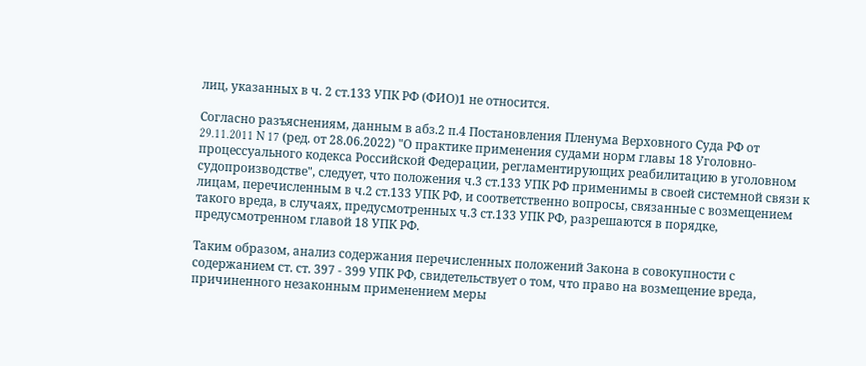лиц, указанных в ч. 2 ст.133 УПК РФ (ФИО)1 не относится.

Согласно разъяснениям, данным в абз.2 п.4 Постановления Пленума Верховного Суда РФ от 29.11.2011 N 17 (ред. от 28.06.2022) "О практике применения судами норм главы 18 Уголовно-процессуального кодекса Российской Федерации, регламентирующих реабилитацию в уголовном судопроизводстве", следует, что положения ч.3 ст.133 УПК РФ применимы в своей системной связи к лицам, перечисленным в ч.2 ст.133 УПК РФ, и соответственно вопросы, связанные с возмещением такого вреда, в случаях, предусмотренных ч.3 ст.133 УПК РФ, разрешаются в порядке, предусмотренном главой 18 УПК РФ.

Таким образом, анализ содержания перечисленных положений Закона в совокупности с содержанием ст. ст. 397 - 399 УПК РФ, свидетельствует о том, что право на возмещение вреда, причиненного незаконным применением меры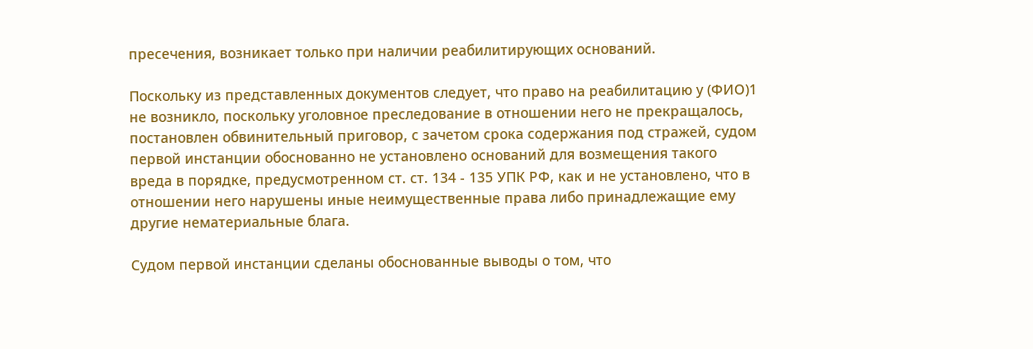пресечения, возникает только при наличии реабилитирующих оснований.

Поскольку из представленных документов следует, что право на реабилитацию у (ФИО)1 не возникло, поскольку уголовное преследование в отношении него не прекращалось, постановлен обвинительный приговор, с зачетом срока содержания под стражей, судом первой инстанции обоснованно не установлено оснований для возмещения такого вреда в порядке, предусмотренном ст. ст. 134 - 135 УПК РФ, как и не установлено, что в отношении него нарушены иные неимущественные права либо принадлежащие ему другие нематериальные блага.

Судом первой инстанции сделаны обоснованные выводы о том, что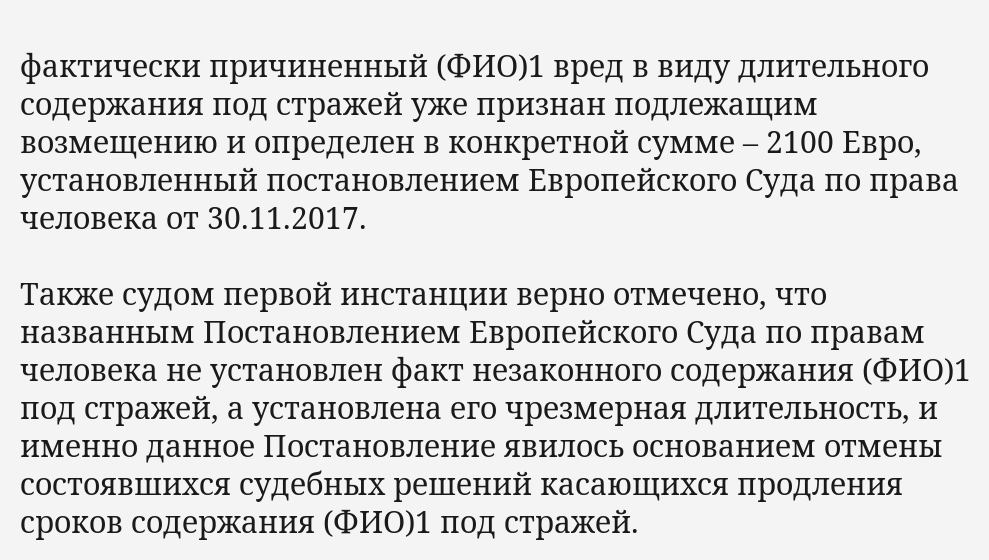фактически причиненный (ФИО)1 вред в виду длительного содержания под стражей уже признан подлежащим возмещению и определен в конкретной сумме – 2100 Евро, установленный постановлением Европейского Суда по права человека от 30.11.2017.

Также судом первой инстанции верно отмечено, что названным Постановлением Европейского Суда по правам человека не установлен факт незаконного содержания (ФИО)1 под стражей, а установлена его чрезмерная длительность, и именно данное Постановление явилось основанием отмены состоявшихся судебных решений касающихся продления сроков содержания (ФИО)1 под стражей.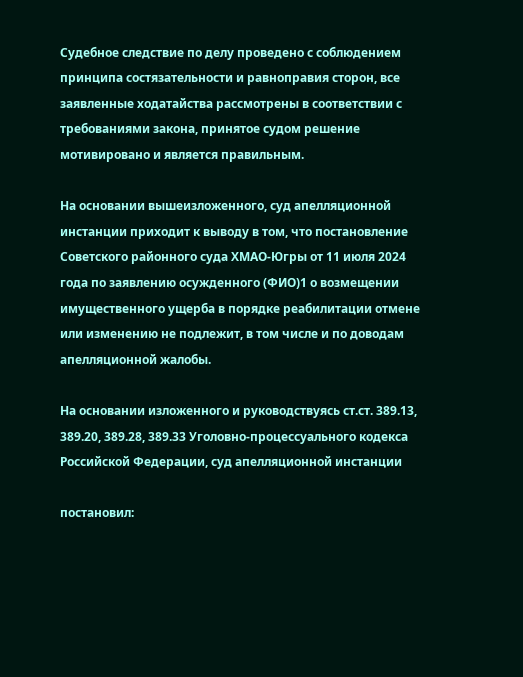Судебное следствие по делу проведено с соблюдением принципа состязательности и равноправия сторон, все заявленные ходатайства рассмотрены в соответствии с требованиями закона, принятое судом решение мотивировано и является правильным.

На основании вышеизложенного, суд апелляционной инстанции приходит к выводу в том, что постановление Советского районного суда ХМАО-Югры от 11 июля 2024 года по заявлению осужденного (ФИО)1 о возмещении имущественного ущерба в порядке реабилитации отмене или изменению не подлежит, в том числе и по доводам апелляционной жалобы.

На основании изложенного и руководствуясь ст.ст. 389.13, 389.20, 389.28, 389.33 Уголовно-процессуального кодекса Российской Федерации, суд апелляционной инстанции

постановил: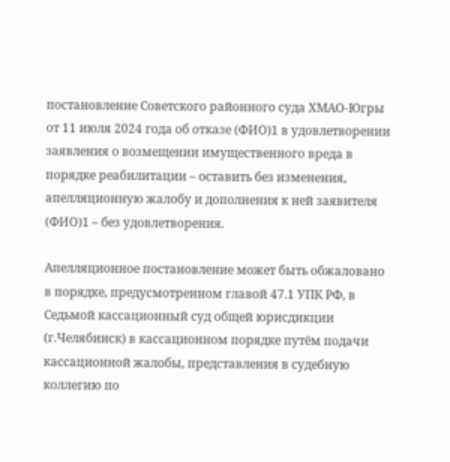постановление Советского районного суда ХМАО-Югры от 11 июля 2024 года об отказе (ФИО)1 в удовлетворении заявления о возмещении имущественного вреда в порядке реабилитации – оставить без изменения, апелляционную жалобу и дополнения к ней заявителя (ФИО)1 – без удовлетворения.

Апелляционное постановление может быть обжаловано в порядке, предусмотренном главой 47.1 УПК РФ, в Седьмой кассационный суд общей юрисдикции (г.Челябинск) в кассационном порядке путём подачи кассационной жалобы, представления в судебную коллегию по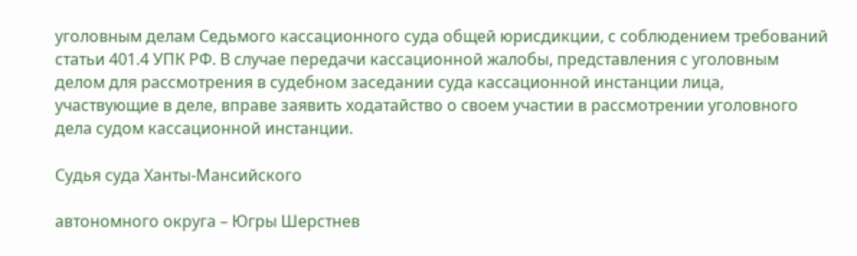уголовным делам Седьмого кассационного суда общей юрисдикции, с соблюдением требований статьи 401.4 УПК РФ. В случае передачи кассационной жалобы, представления с уголовным делом для рассмотрения в судебном заседании суда кассационной инстанции лица, участвующие в деле, вправе заявить ходатайство о своем участии в рассмотрении уголовного дела судом кассационной инстанции.

Судья суда Ханты-Мансийского

автономного округа – Югры Шерстнев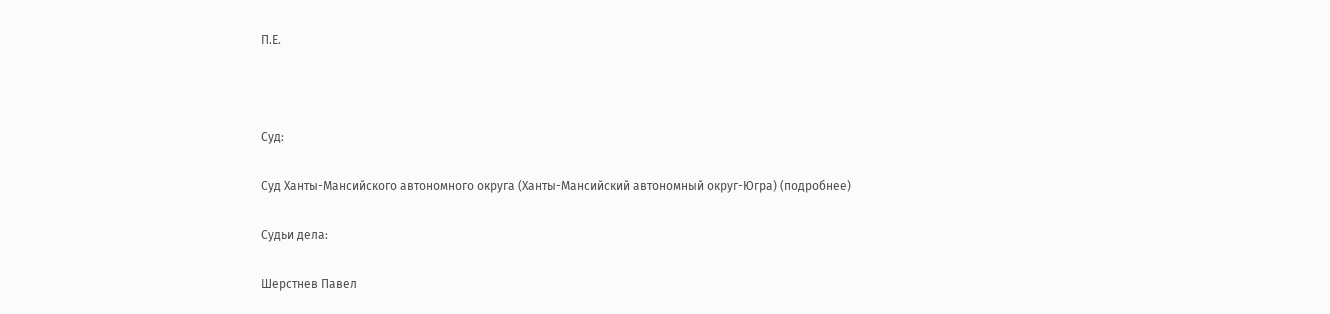П.Е.



Суд:

Суд Ханты-Мансийского автономного округа (Ханты-Мансийский автономный округ-Югра) (подробнее)

Судьи дела:

Шерстнев Павел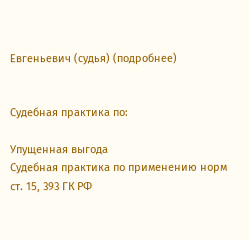Евгеньевич (судья) (подробнее)


Судебная практика по:

Упущенная выгода
Судебная практика по применению норм ст. 15, 393 ГК РФ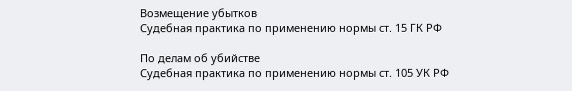Возмещение убытков
Судебная практика по применению нормы ст. 15 ГК РФ

По делам об убийстве
Судебная практика по применению нормы ст. 105 УК РФ